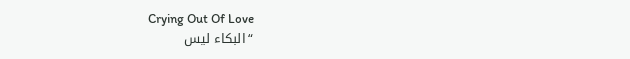Crying Out Of Love
“البكاء ليس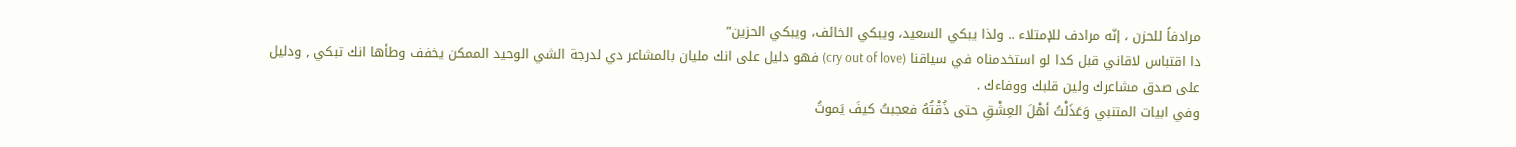مرادفاً للحزن ، إنّه مرادف للإمتلاء .. ولذا يبكي السعيد، ويبكي الخائف، ويبكي الحزين”
دا اقتباس لاقاني قبل كدا لو استخدمناه في سياقنا (cry out of love) فهو دليل على انك مليان بالمشاعر دي لدرجة الشي الوحيد الممكن يخفف وطأها انك تبكي , ودليل على صدق مشاعرك ولين قلبك ووفاءك .
وفي ابيات المتنبي وَعَذَلْتُ أهْلَ العِشْقِ حتى ذُقْتُهُ فعجبتُ كيفَ يَموتُ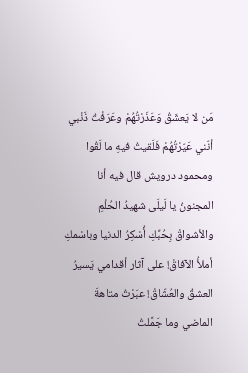مَن لا يَعشَقُ وَعَذَرْتُهُمْ وعَرَفْتُ ذَنْبي أنّني عَيّرْتُهُمْ فَلَقيتُ فيهِ ما لَقُوا
ومحمود درويش قال فيه أنا المجنونُ يا لَيلَى شهيدُ الحُلْمِ والأشواقْ بِحُبِّكِ أُسْكِرُ الدنيا وباسْمكِ أملأُ الآفاقْ! على آثار أقدامي يَسيرُ العشقُ والعُشّاقْ! عبَرْتُ متاهةَ الماضي وما جَمَّلتُ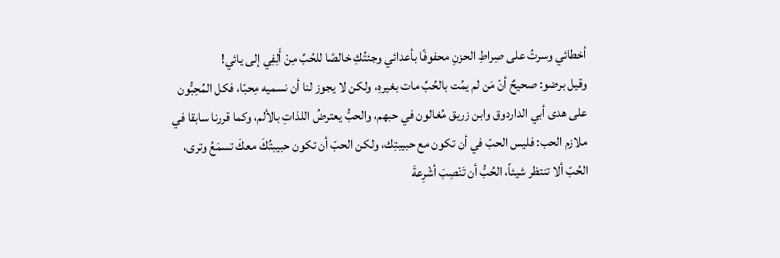أخطائي وسرتُ على صِراطِ الحزنِ محفوفًا بأعدائي وجئتُكِ خالصًا للحُبِّ مِنْ أَلِفِي إلى يائي!
وقيل برضو: صحيحٌ أنّ مَن لم يمُت بالحُبِّ مات بغيرهِ، ولكن لا يجوز لنا أن نسميه مِحبّا، فكل المُحِبُّون على هدى أبي الداردوق وابن زريق مُغالون في حبهم، والحبُّ يعترضُ اللذاتِ بالألم، وكما قررنا سابقا في ملازم الحب: فليس الحبّ في أن تكون مع حبيبتِك، ولكن الحبّ أن تكون حبيبتُكَ معكَ تسمَعُ وترى، الحُبّ ألا تنتظر شيئاً، الحُبُّ أن تَنْصِبَ أشْرِعةَ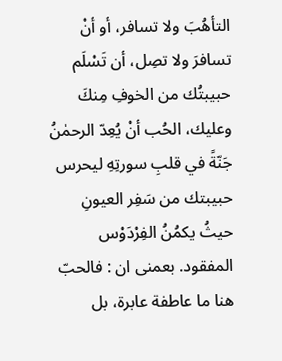التأهُبَ ولا تسافر، أو أنْ تسافرَ ولا تصِل، أن تَسْلَم حبيبتُك من الخوفِ مِنكَ وعليك، الحُب أنْ يُعِدّ الرحمٰنُ جَنّةً في قلبِ سورتِهِ ليحرس حبيبتك من سَفِر العيونِ حيثُ يكمُنُ الفِرْدَوْس المفقود. بعمنى ان : فالحبّ هنا ما عاطفة عابرة، بل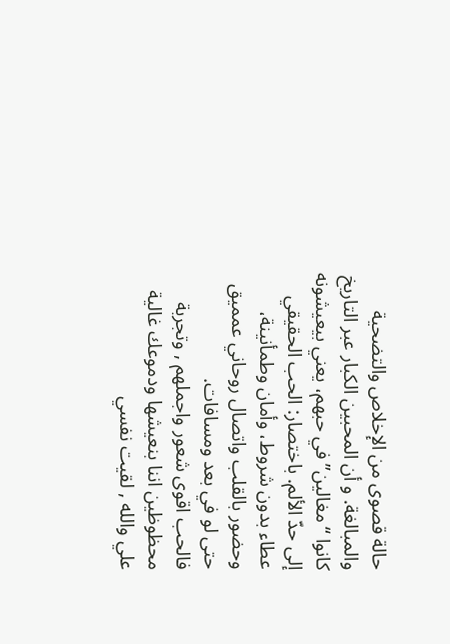حالة قصوى من الإخلاص والتضحية والمبالغة. و أن المحبين الكبار عبر التاريخ كانوا “مغالين” في حبهم، يعني بيعيشونه إلى حدّ الألم. باختصار: الحب الحقيقي عطاء بدون شروط، وأمان وطمأنينة، وحضور بالقلب واتصال روحاني عمميق حتى لو في بعد ومسافات.
فالحب اقوى شعور واجملهم , وتجربة محظوظين اننا بنعيشها ودموعك غالية علي والله , لقيت نفسي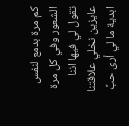كم مرة بدمع لنفس الشعور وفي كل مرة تقول لي فيها اننا عايزين نخلي علاقتنا ابدية ما لي أرى حبَّ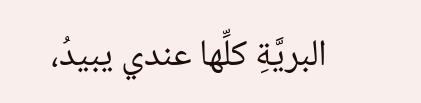البريَّةِ كلِّها عندي يبيدُ،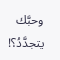وحبَّك يتجدَّدُ؟!